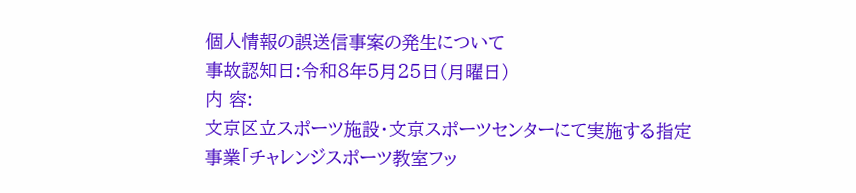個人情報の誤送信事案の発生について
事故認知日:令和8年5月25日(月曜日)
内 容:
文京区立スポーツ施設・文京スポーツセンターにて実施する指定事業「チャレンジスポーツ教室フッ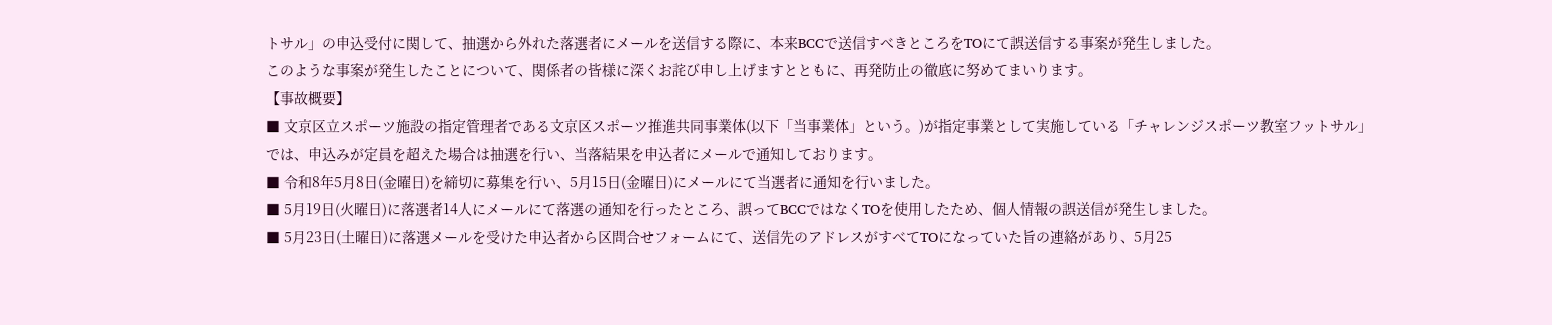トサル」の申込受付に関して、抽選から外れた落選者にメールを送信する際に、本来BCCで送信すべきところをTOにて誤送信する事案が発生しました。
このような事案が発生したことについて、関係者の皆様に深くお詫び申し上げますとともに、再発防止の徹底に努めてまいります。
【事故概要】
■ 文京区立スポーツ施設の指定管理者である文京区スポーツ推進共同事業体(以下「当事業体」という。)が指定事業として実施している「チャレンジスポーツ教室フットサル」では、申込みが定員を超えた場合は抽選を行い、当落結果を申込者にメールで通知しております。
■ 令和8年5月8日(金曜日)を締切に募集を行い、5月15日(金曜日)にメールにて当選者に通知を行いました。
■ 5月19日(火曜日)に落選者14人にメールにて落選の通知を行ったところ、誤ってBCCではなくTOを使用したため、個人情報の誤送信が発生しました。
■ 5月23日(土曜日)に落選メールを受けた申込者から区問合せフォームにて、送信先のアドレスがすべてTOになっていた旨の連絡があり、5月25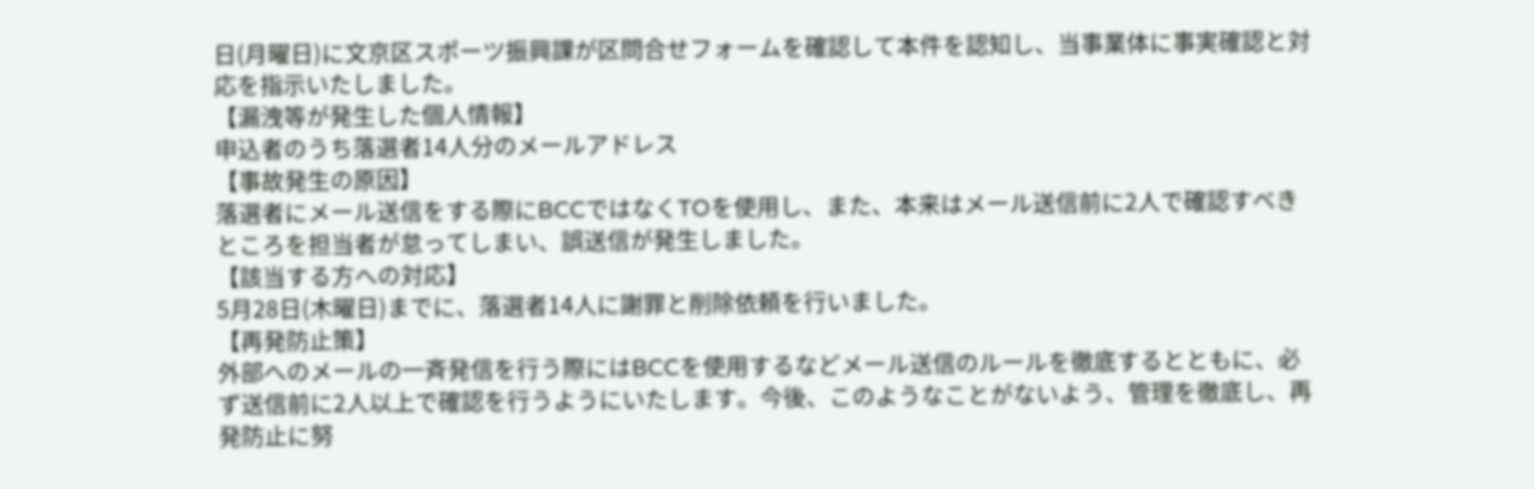日(月曜日)に文京区スポーツ振興課が区問合せフォームを確認して本件を認知し、当事業体に事実確認と対応を指示いたしました。
【漏洩等が発生した個人情報】
申込者のうち落選者14人分のメールアドレス
【事故発生の原因】
落選者にメール送信をする際にBCCではなくTOを使用し、また、本来はメール送信前に2人で確認すべきところを担当者が怠ってしまい、誤送信が発生しました。
【該当する方への対応】
5月28日(木曜日)までに、落選者14人に謝罪と削除依頼を行いました。
【再発防止策】
外部へのメールの一斉発信を行う際にはBCCを使用するなどメール送信のルールを徹底するとともに、必ず送信前に2人以上で確認を行うようにいたします。今後、このようなことがないよう、管理を徹底し、再発防止に努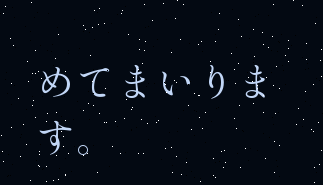めてまいります。